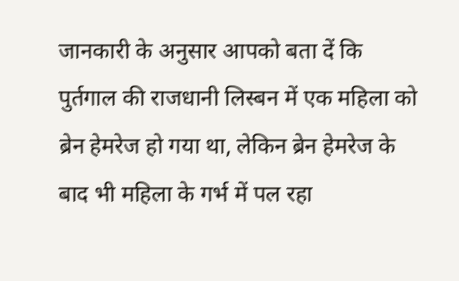जानकारी के अनुसार आपको बता दें कि पुर्तगाल की राजधानी लिस्बन में एक महिला को ब्रेन हेमरेज हो गया था, लेकिन ब्रेन हेमरेज के बाद भी महिला के गर्भ में पल रहा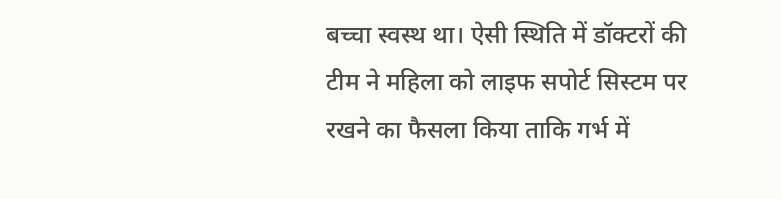बच्चा स्वस्थ था। ऐसी स्थिति में डॉक्टरों की टीम ने महिला को लाइफ सपोर्ट सिस्टम पर रखने का फैसला किया ताकि गर्भ में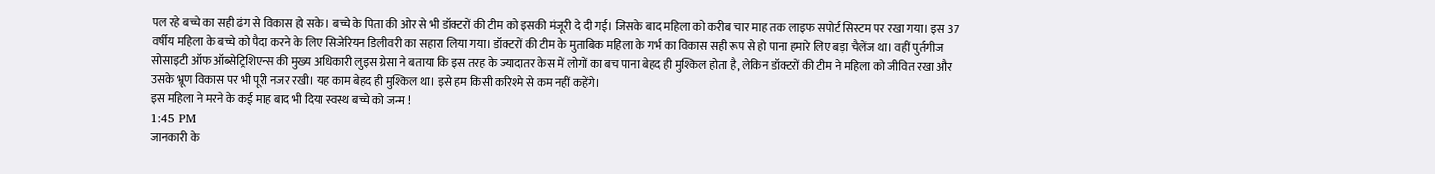पल रहे बच्चे का सही ढंग से विकास हो सके। बच्चे के पिता की ओर से भी डॉक्टरों की टीम को इसकी मंजूरी दे दी गई। जिसके बाद महिला को करीब चार माह तक लाइफ सपोर्ट सिस्टम पर रखा गया। इस 37 वर्षीय महिला के बच्चे को पैदा करने के लिए सिजेरियन डिलीवरी का सहारा लिया गया। डॉक्टरों की टीम के मुताबिक महिला के गर्भ का विकास सही रूप से हो पाना हमारे लिए बड़ा चैलेंज था। वहीं पुर्तगीज सोसाइटी ऑफ ऑब्सेट्रिशिएन्स की मुख्य अधिकारी लुइस ग्रेसा ने बताया कि इस तरह के ज्यादातर केस में लोगों का बच पाना बेहद ही मुश्किल होता है, लेकिन डॉक्टरों की टीम ने महिला को जीवित रखा और उसके भ्रूण विकास पर भी पूरी नजर रखी। यह काम बेहद ही मुश्किल था। इसे हम किसी करिश्मे से कम नहीं कहेंगे।
इस महिला ने मरने के कई माह बाद भी दिया स्वस्थ बच्चे को जन्म !
1:45 PM
जानकारी के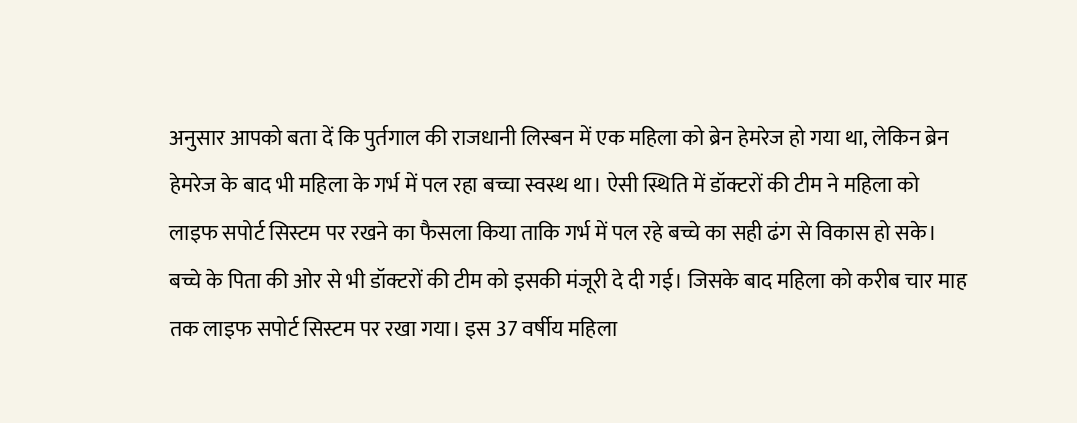अनुसार आपको बता दें कि पुर्तगाल की राजधानी लिस्बन में एक महिला को ब्रेन हेमरेज हो गया था, लेकिन ब्रेन हेमरेज के बाद भी महिला के गर्भ में पल रहा बच्चा स्वस्थ था। ऐसी स्थिति में डॉक्टरों की टीम ने महिला को लाइफ सपोर्ट सिस्टम पर रखने का फैसला किया ताकि गर्भ में पल रहे बच्चे का सही ढंग से विकास हो सके। बच्चे के पिता की ओर से भी डॉक्टरों की टीम को इसकी मंजूरी दे दी गई। जिसके बाद महिला को करीब चार माह तक लाइफ सपोर्ट सिस्टम पर रखा गया। इस 37 वर्षीय महिला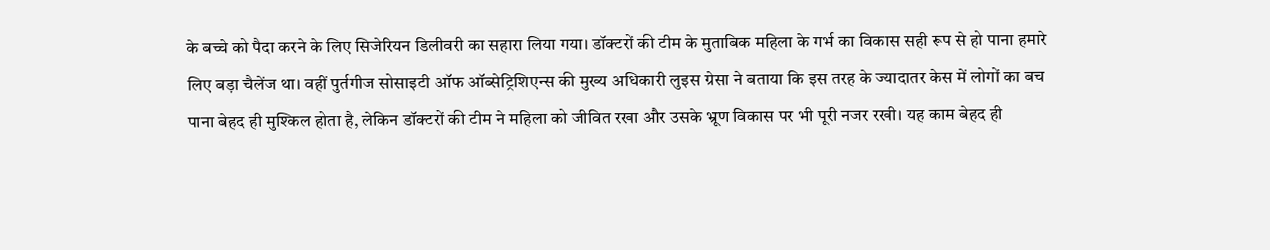के बच्चे को पैदा करने के लिए सिजेरियन डिलीवरी का सहारा लिया गया। डॉक्टरों की टीम के मुताबिक महिला के गर्भ का विकास सही रूप से हो पाना हमारे लिए बड़ा चैलेंज था। वहीं पुर्तगीज सोसाइटी ऑफ ऑब्सेट्रिशिएन्स की मुख्य अधिकारी लुइस ग्रेसा ने बताया कि इस तरह के ज्यादातर केस में लोगों का बच पाना बेहद ही मुश्किल होता है, लेकिन डॉक्टरों की टीम ने महिला को जीवित रखा और उसके भ्रूण विकास पर भी पूरी नजर रखी। यह काम बेहद ही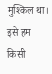मुश्किल था। इसे हम किसी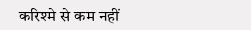करिश्मे से कम नहीं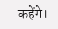कहेंगे।